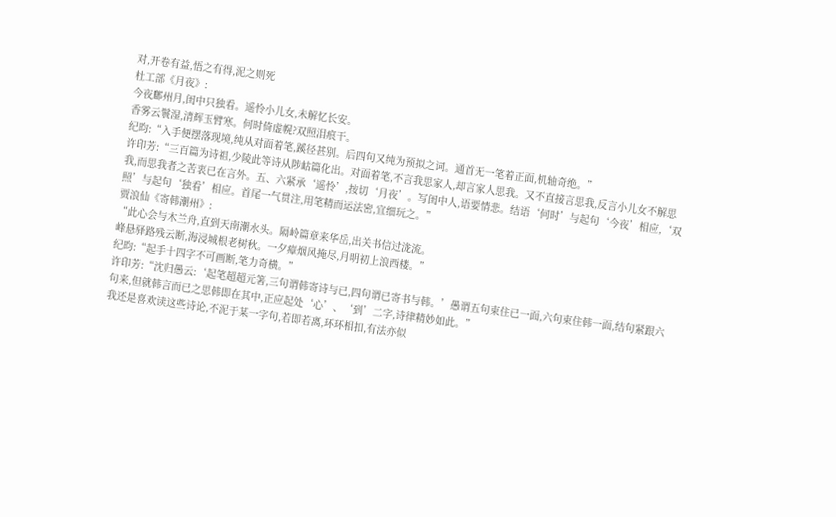对,开卷有益,悟之有得,泥之则死
杜工部《月夜》:
今夜鄜州月,闺中只独看。遥怜小儿女,未解忆长安。
香雾云鬟湿,清辉玉臂寒。何时倚虚幌?双照泪痕干。
纪昀:“入手便摆落现境,纯从对面着笔,蹊径甚别。后四句又纯为预拟之词。通首无一笔着正面,机轴奇绝。”
许印芳:“三百篇为诗祖,少陵此等诗从陟岵篇化出。对面着笔,不言我思家人,却言家人思我。又不直接言思我,反言小儿女不解思我,而思我者之苦衷已在言外。五、六紧承‘遥怜’,按切‘月夜’。写闺中人,语要情悲。结语‘何时’与起句‘今夜’相应,‘双照’与起句‘独看’相应。首尾一气贯注,用笔精而运法密,宜细玩之。”
贾浪仙《寄韩潮州》:
“此心会与木兰舟,直到天南潮水头。隔岭篇章来华岳,出关书信过泷流。
峰悬驿路残云断,海浸城根老树秋。一夕瘴烟风掩尽,月明初上浪西楼。”
纪昀:“起手十四字不可画断,笔力奇横。”
许印芳:“沈归愚云:‘起笔超超元箸,三句谓韩寄诗与已,四句谓已寄书与韩。’愚谓五句束住已一面,六句束住韩一面,结句紧跟六句来,但就韩言而已之思韩即在其中,正应起处‘心’、‘到’二字,诗律精妙如此。”
我还是喜欢读这些诗论,不泥于某一字句,若即若离,环环相扣,有法亦似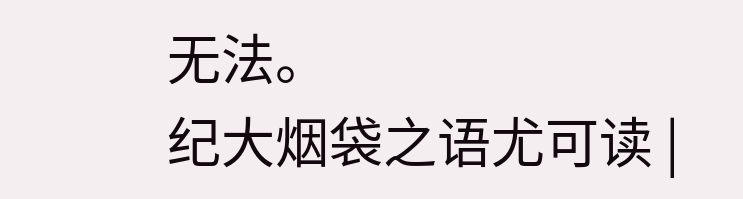无法。
纪大烟袋之语尤可读 |